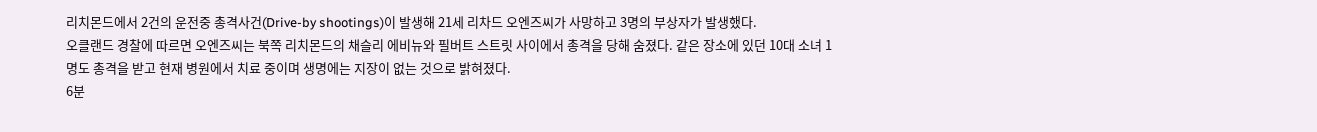리치몬드에서 2건의 운전중 총격사건(Drive-by shootings)이 발생해 21세 리차드 오엔즈씨가 사망하고 3명의 부상자가 발생했다.
오클랜드 경찰에 따르면 오엔즈씨는 북쪽 리치몬드의 채슬리 에비뉴와 필버트 스트릿 사이에서 총격을 당해 숨졌다. 같은 장소에 있던 10대 소녀 1명도 총격을 받고 현재 병원에서 치료 중이며 생명에는 지장이 없는 것으로 밝혀졌다.
6분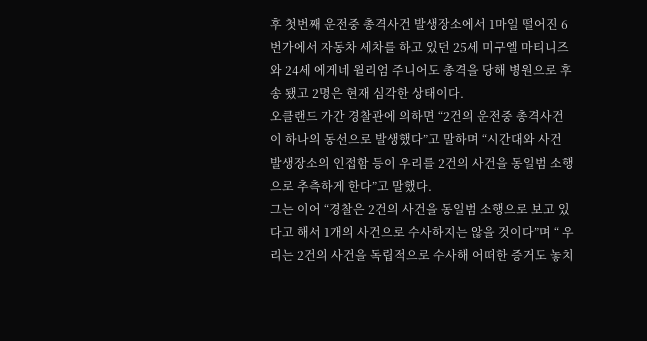후 첫번째 운전중 총격사건 발생장소에서 1마일 떨어진 6번가에서 자동차 세차를 하고 있던 25세 미구엘 마티니즈와 24세 에게네 윌리엄 주니어도 총격을 당해 병원으로 후송 됐고 2명은 현재 심각한 상태이다.
오클랜드 가간 경찰관에 의하면 “2건의 운전중 총격사건이 하나의 동선으로 발생했다”고 말하며 “시간대와 사건 발생장소의 인접함 등이 우리를 2건의 사건을 동일범 소행으로 추측하게 한다”고 말했다.
그는 이어 “경찰은 2건의 사건을 동일범 소행으로 보고 있다고 해서 1개의 사건으로 수사하지는 않을 것이다”며 “ 우리는 2건의 사건을 독립적으로 수사해 어떠한 증거도 놓치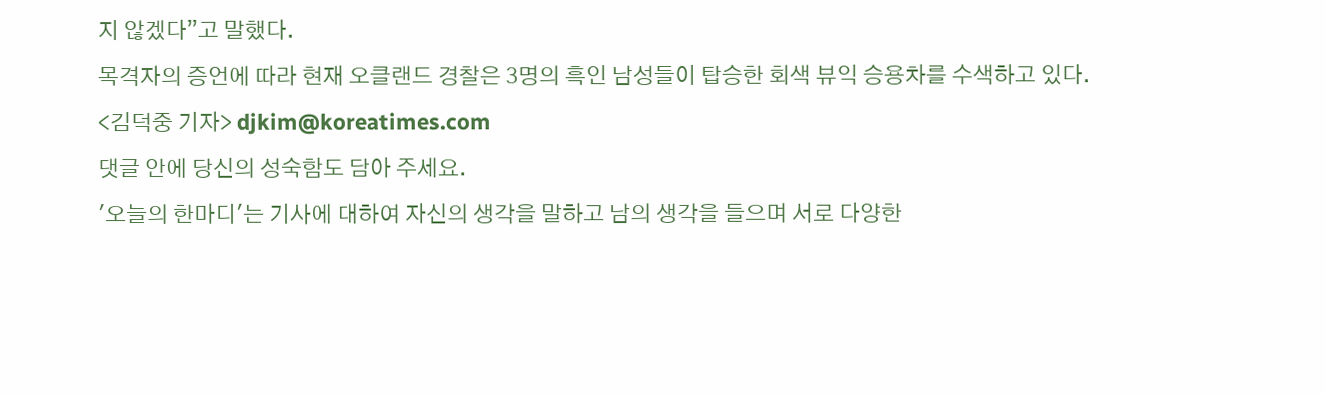지 않겠다”고 말했다.
목격자의 증언에 따라 현재 오클랜드 경찰은 3명의 흑인 남성들이 탑승한 회색 뷰익 승용차를 수색하고 있다.
<김덕중 기자> djkim@koreatimes.com
댓글 안에 당신의 성숙함도 담아 주세요.
'오늘의 한마디'는 기사에 대하여 자신의 생각을 말하고 남의 생각을 들으며 서로 다양한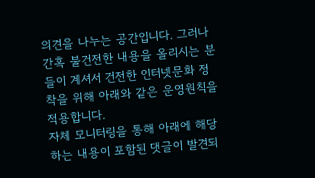의견을 나누는 공간입니다. 그러나 간혹 불건전한 내용을 올리시는 분들이 계셔서 건전한 인터넷문화 정착을 위해 아래와 같은 운영원칙을 적용합니다.
자체 모니터링을 통해 아래에 해당하는 내용이 포함된 댓글이 발견되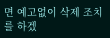면 예고없이 삭제 조치를 하겠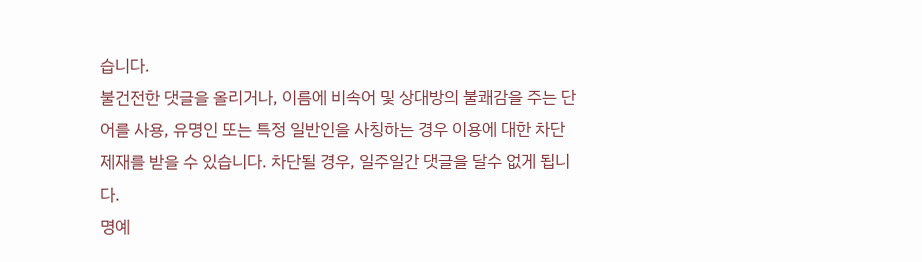습니다.
불건전한 댓글을 올리거나, 이름에 비속어 및 상대방의 불쾌감을 주는 단어를 사용, 유명인 또는 특정 일반인을 사칭하는 경우 이용에 대한 차단 제재를 받을 수 있습니다. 차단될 경우, 일주일간 댓글을 달수 없게 됩니다.
명예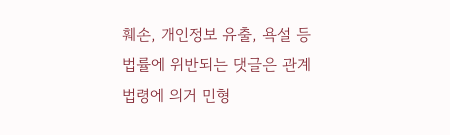훼손, 개인정보 유출, 욕설 등 법률에 위반되는 댓글은 관계 법령에 의거 민형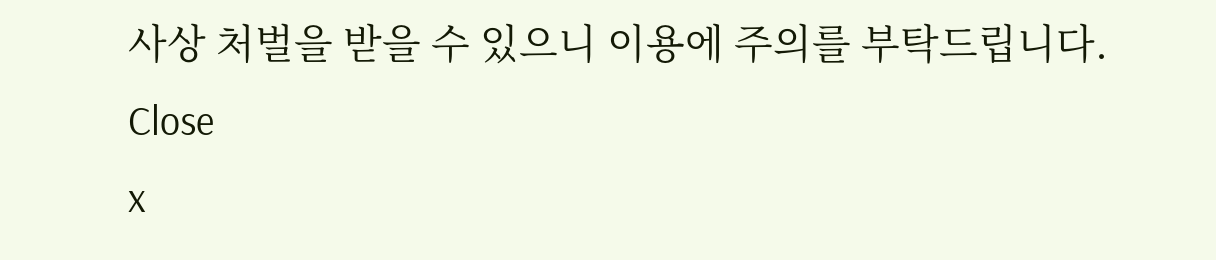사상 처벌을 받을 수 있으니 이용에 주의를 부탁드립니다.
Close
x